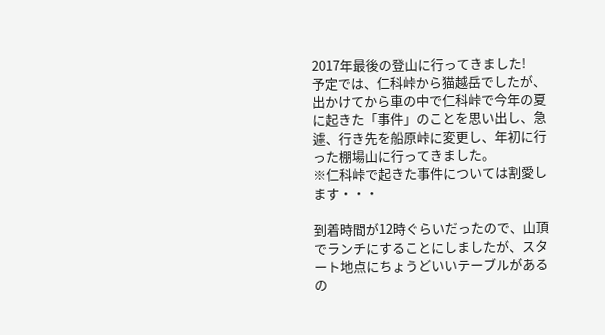2017年最後の登山に行ってきました!
予定では、仁科峠から猫越岳でしたが、出かけてから車の中で仁科峠で今年の夏に起きた「事件」のことを思い出し、急遽、行き先を船原峠に変更し、年初に行った棚場山に行ってきました。
※仁科峠で起きた事件については割愛します・・・

到着時間が12時ぐらいだったので、山頂でランチにすることにしましたが、スタート地点にちょうどいいテーブルがあるの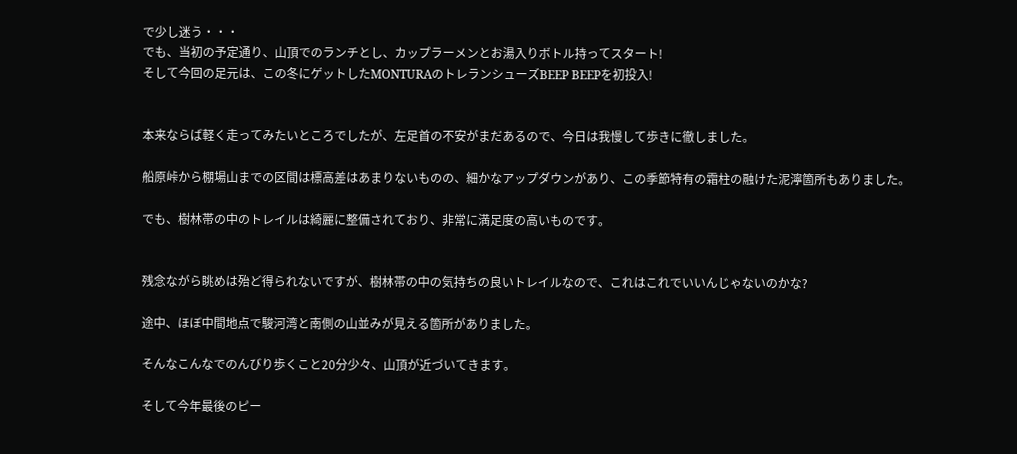で少し迷う・・・
でも、当初の予定通り、山頂でのランチとし、カップラーメンとお湯入りボトル持ってスタート!
そして今回の足元は、この冬にゲットしたMONTURAのトレランシューズBEEP BEEPを初投入!


本来ならば軽く走ってみたいところでしたが、左足首の不安がまだあるので、今日は我慢して歩きに徹しました。

船原峠から棚場山までの区間は標高差はあまりないものの、細かなアップダウンがあり、この季節特有の霜柱の融けた泥濘箇所もありました。

でも、樹林帯の中のトレイルは綺麗に整備されており、非常に満足度の高いものです。


残念ながら眺めは殆ど得られないですが、樹林帯の中の気持ちの良いトレイルなので、これはこれでいいんじゃないのかな?

途中、ほぼ中間地点で駿河湾と南側の山並みが見える箇所がありました。

そんなこんなでのんびり歩くこと20分少々、山頂が近づいてきます。

そして今年最後のピー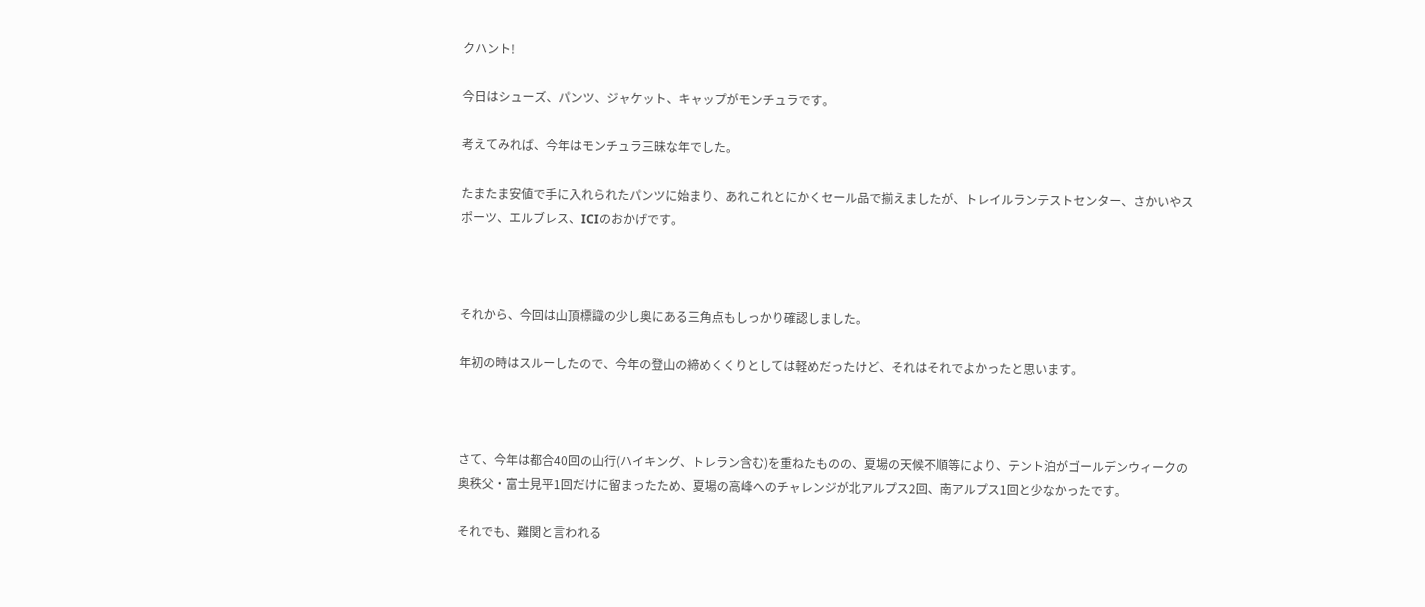クハント!

今日はシューズ、パンツ、ジャケット、キャップがモンチュラです。

考えてみれば、今年はモンチュラ三昧な年でした。

たまたま安値で手に入れられたパンツに始まり、あれこれとにかくセール品で揃えましたが、トレイルランテストセンター、さかいやスポーツ、エルブレス、ICIのおかげです。



それから、今回は山頂標識の少し奥にある三角点もしっかり確認しました。

年初の時はスルーしたので、今年の登山の締めくくりとしては軽めだったけど、それはそれでよかったと思います。



さて、今年は都合40回の山行(ハイキング、トレラン含む)を重ねたものの、夏場の天候不順等により、テント泊がゴールデンウィークの奥秩父・富士見平1回だけに留まったため、夏場の高峰へのチャレンジが北アルプス2回、南アルプス1回と少なかったです。

それでも、難関と言われる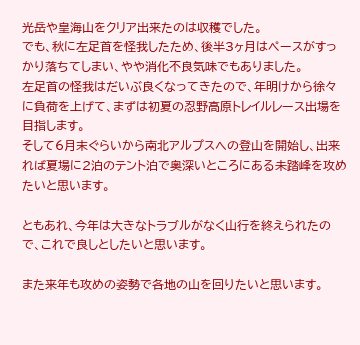光岳や皇海山をクリア出来たのは収穫でした。
でも、秋に左足首を怪我したため、後半3ヶ月はペースがすっかり落ちてしまい、やや消化不良気味でもありました。
左足首の怪我はだいぶ良くなってきたので、年明けから徐々に負荷を上げて、まずは初夏の忍野高原トレイルレース出場を目指します。
そして6月末ぐらいから南北アルプスへの登山を開始し、出来れば夏場に2泊のテント泊で奥深いところにある未踏峰を攻めたいと思います。

ともあれ、今年は大きなトラブルがなく山行を終えられたので、これで良しとしたいと思います。

また来年も攻めの姿勢で各地の山を回りたいと思います。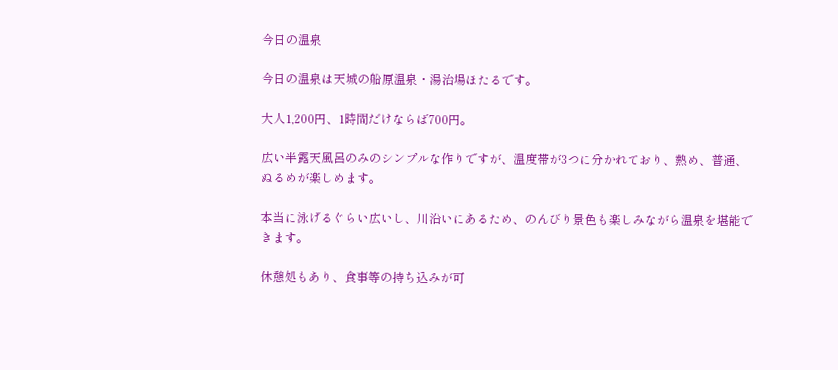今日の温泉

今日の温泉は天城の船原温泉・湯治場ほたるです。

大人1,200円、1時間だけならば700円。

広い半露天風呂のみのシンプルな作りですが、温度帯が3つに分かれており、熱め、普通、ぬるめが楽しめます。

本当に泳げるぐらい広いし、川沿いにあるため、のんびり景色も楽しみながら温泉を堪能できます。

休憩処もあり、食事等の持ち込みが可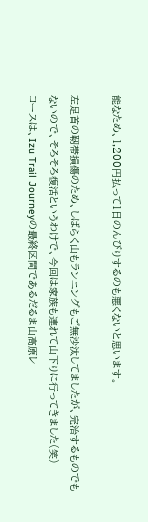能なため、1,200円払って1日のんびりするのも悪くないと思います。

左足首の靭帯損傷のため、しばらく山もランニングもご無沙汰してましたが、完治するものでもないので、そろそろ復活というわけで、今回は家族も連れて山下りに行ってきました(笑)
コースは、Izu Trail Journeyの最終区間であるだるま山高原レ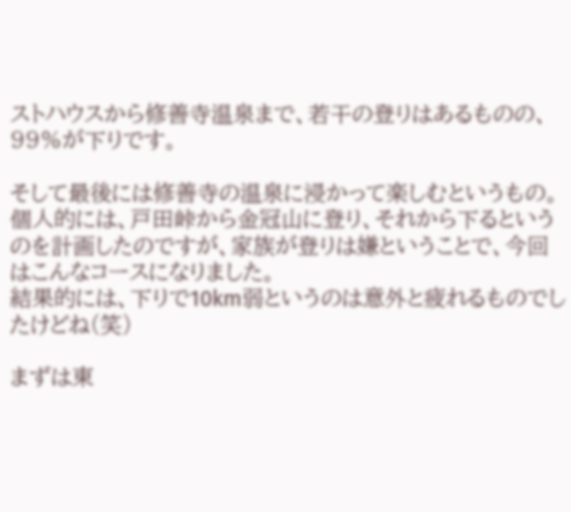ストハウスから修善寺温泉まで、若干の登りはあるものの、99%が下りです。

そして最後には修善寺の温泉に浸かって楽しむというもの。
個人的には、戸田峠から金冠山に登り、それから下るというのを計画したのですが、家族が登りは嫌ということで、今回はこんなコースになりました。
結果的には、下りで10km弱というのは意外と疲れるものでしたけどね(笑)

まずは東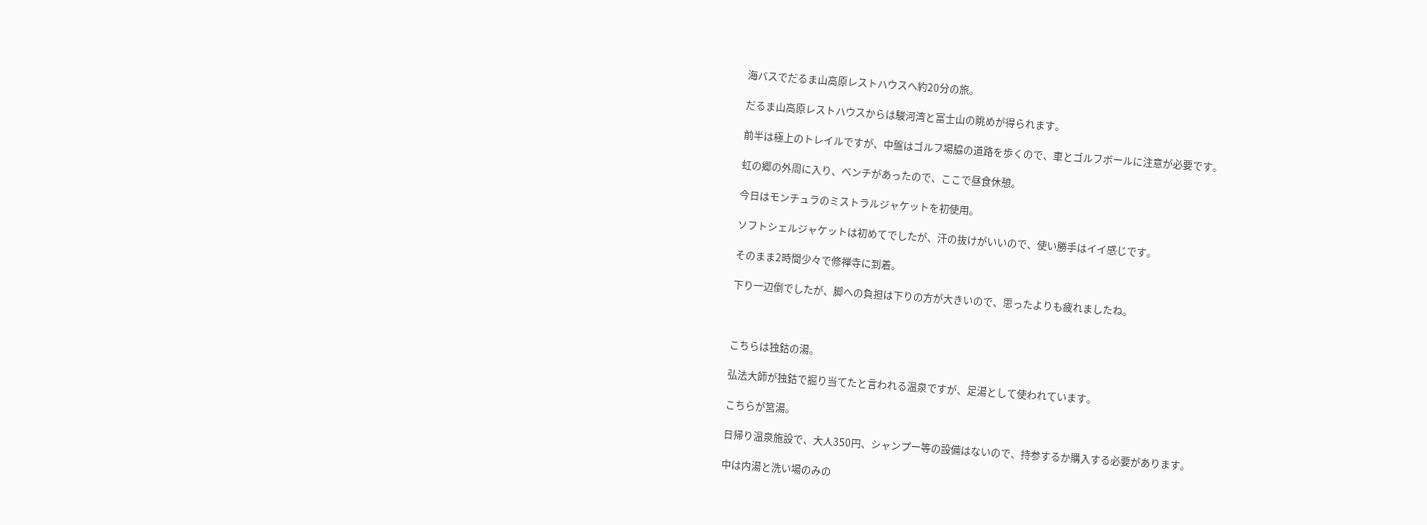海バスでだるま山高原レストハウスへ約20分の旅。

だるま山高原レストハウスからは駿河湾と富士山の眺めが得られます。

前半は極上のトレイルですが、中盤はゴルフ場脇の道路を歩くので、車とゴルフボールに注意が必要です。

虹の郷の外周に入り、ベンチがあったので、ここで昼食休憩。

今日はモンチュラのミストラルジャケットを初使用。

ソフトシェルジャケットは初めてでしたが、汗の抜けがいいので、使い勝手はイイ感じです。

そのまま2時間少々で修禅寺に到着。

下り一辺倒でしたが、脚への負担は下りの方が大きいので、思ったよりも疲れましたね。



こちらは独鈷の湯。

弘法大師が独鈷で掘り当てたと言われる温泉ですが、足湯として使われています。

こちらが筥湯。

日帰り温泉施設で、大人350円、シャンプー等の設備はないので、持参するか購入する必要があります。

中は内湯と洗い場のみの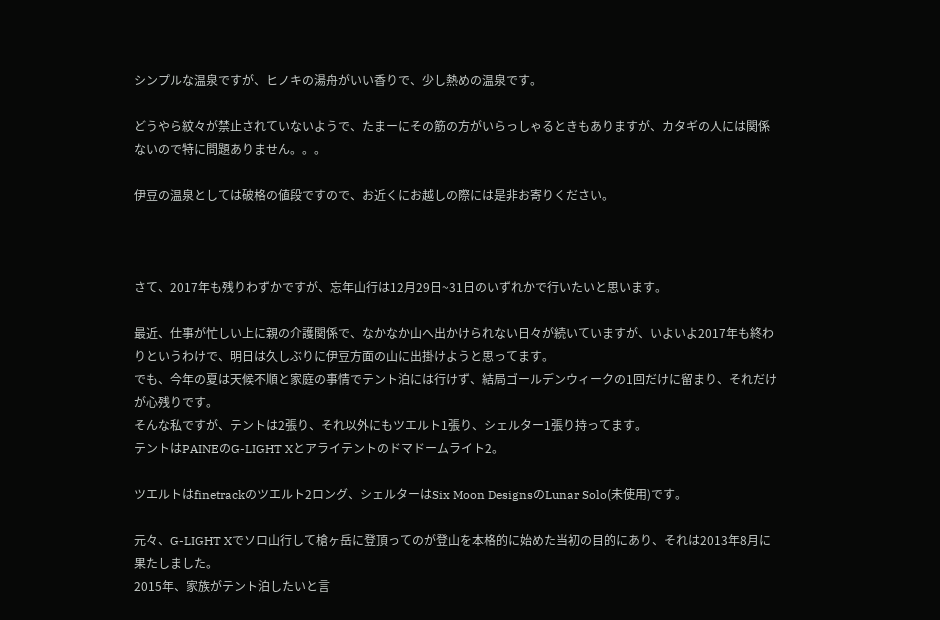シンプルな温泉ですが、ヒノキの湯舟がいい香りで、少し熱めの温泉です。

どうやら紋々が禁止されていないようで、たまーにその筋の方がいらっしゃるときもありますが、カタギの人には関係ないので特に問題ありません。。。

伊豆の温泉としては破格の値段ですので、お近くにお越しの際には是非お寄りください。



さて、2017年も残りわずかですが、忘年山行は12月29日~31日のいずれかで行いたいと思います。

最近、仕事が忙しい上に親の介護関係で、なかなか山へ出かけられない日々が続いていますが、いよいよ2017年も終わりというわけで、明日は久しぶりに伊豆方面の山に出掛けようと思ってます。
でも、今年の夏は天候不順と家庭の事情でテント泊には行けず、結局ゴールデンウィークの1回だけに留まり、それだけが心残りです。
そんな私ですが、テントは2張り、それ以外にもツエルト1張り、シェルター1張り持ってます。
テントはPAINEのG-LIGHT Xとアライテントのドマドームライト2。

ツエルトはfinetrackのツエルト2ロング、シェルターはSix Moon DesignsのLunar Solo(未使用)です。

元々、G-LIGHT Xでソロ山行して槍ヶ岳に登頂ってのが登山を本格的に始めた当初の目的にあり、それは2013年8月に果たしました。
2015年、家族がテント泊したいと言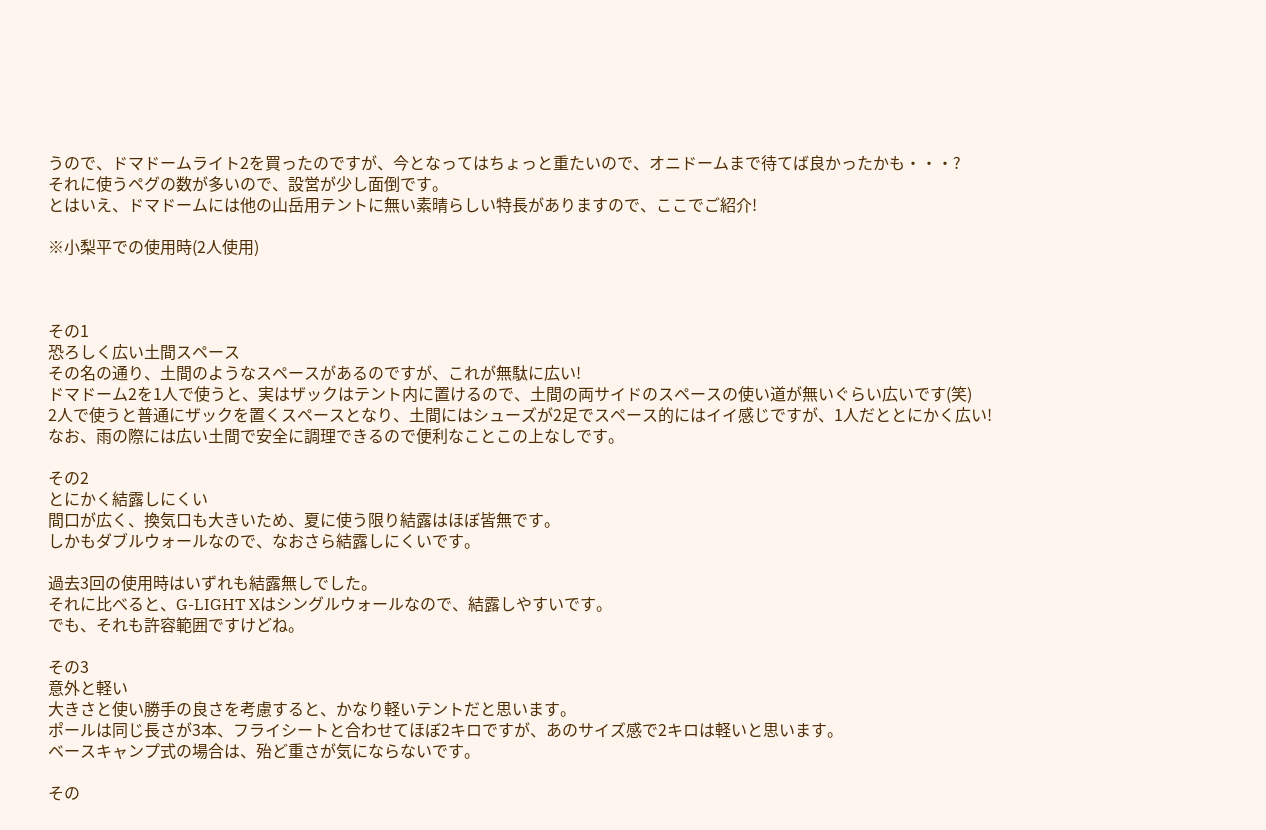うので、ドマドームライト2を買ったのですが、今となってはちょっと重たいので、オニドームまで待てば良かったかも・・・?
それに使うペグの数が多いので、設営が少し面倒です。
とはいえ、ドマドームには他の山岳用テントに無い素晴らしい特長がありますので、ここでご紹介!

※小梨平での使用時(2人使用)



その1
恐ろしく広い土間スペース
その名の通り、土間のようなスペースがあるのですが、これが無駄に広い!
ドマドーム2を1人で使うと、実はザックはテント内に置けるので、土間の両サイドのスペースの使い道が無いぐらい広いです(笑)
2人で使うと普通にザックを置くスペースとなり、土間にはシューズが2足でスペース的にはイイ感じですが、1人だととにかく広い!
なお、雨の際には広い土間で安全に調理できるので便利なことこの上なしです。

その2
とにかく結露しにくい
間口が広く、換気口も大きいため、夏に使う限り結露はほぼ皆無です。
しかもダブルウォールなので、なおさら結露しにくいです。

過去3回の使用時はいずれも結露無しでした。
それに比べると、G-LIGHT Xはシングルウォールなので、結露しやすいです。
でも、それも許容範囲ですけどね。

その3
意外と軽い
大きさと使い勝手の良さを考慮すると、かなり軽いテントだと思います。
ポールは同じ長さが3本、フライシートと合わせてほぼ2キロですが、あのサイズ感で2キロは軽いと思います。
ベースキャンプ式の場合は、殆ど重さが気にならないです。

その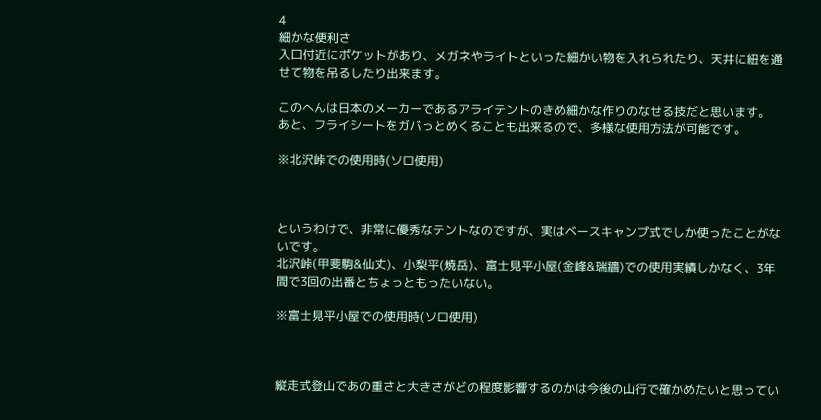4
細かな便利さ
入口付近にポケットがあり、メガネやライトといった細かい物を入れられたり、天井に紐を通せて物を吊るしたり出来ます。

このへんは日本のメーカーであるアライテントのきめ細かな作りのなせる技だと思います。
あと、フライシートをガバっとめくることも出来るので、多様な使用方法が可能です。

※北沢峠での使用時(ソロ使用)



というわけで、非常に優秀なテントなのですが、実はベースキャンプ式でしか使ったことがないです。
北沢峠(甲斐駒&仙丈)、小梨平(焼岳)、富士見平小屋(金峰&瑞牆)での使用実績しかなく、3年間で3回の出番とちょっともったいない。

※富士見平小屋での使用時(ソロ使用)



縦走式登山であの重さと大きさがどの程度影響するのかは今後の山行で確かめたいと思ってい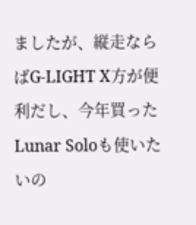ましたが、縦走ならばG-LIGHT X方が便利だし、今年買ったLunar Soloも使いたいの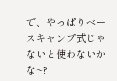で、やっぱりベースキャンプ式じゃないと使わないかな~?